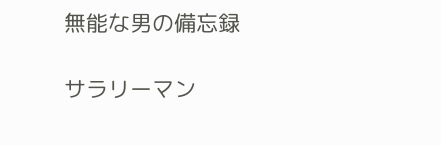無能な男の備忘録

サラリーマン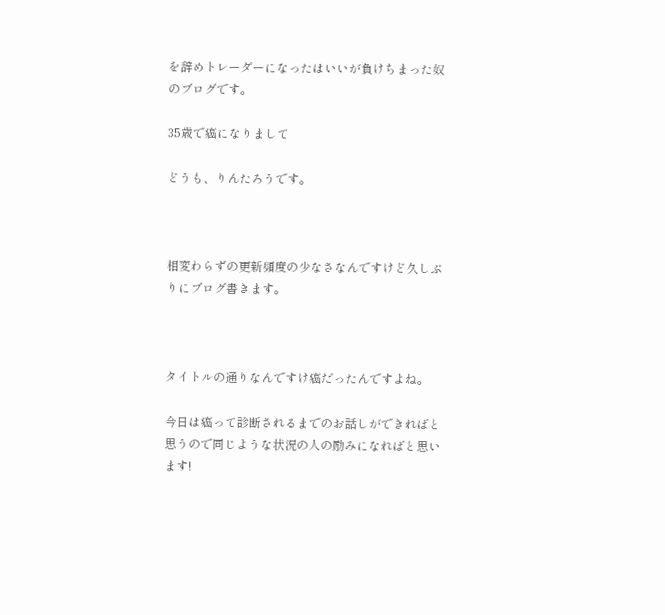を辞めトレーダーになったはいいが負けちまった奴のブログです。

35歳で癌になりまして

どうも、りんたろうです。



相変わらずの更新頻度の少なさなんですけど久しぶりにブログ書きます。



タイトルの通りなんですけ癌だったんですよね。

今日は癌って診断されるまでのお話しができればと思うので同じような状況の人の励みになればと思います!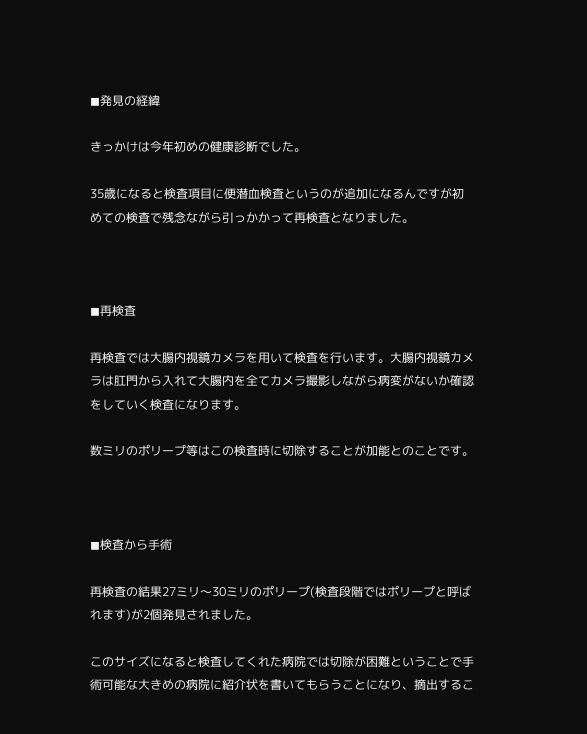◼発見の経緯

きっかけは今年初めの健康診断でした。

35歳になると検査項目に便潜血検査というのが追加になるんですが初めての検査で残念ながら引っかかって再検査となりました。



◼再検査

再検査では大腸内視鏡カメラを用いて検査を行います。大腸内視鏡カメラは肛門から入れて大腸内を全てカメラ撮影しながら病変がないか確認をしていく検査になります。

数ミリのポリープ等はこの検査時に切除することが加能とのことです。



◼検査から手術

再検査の結果27ミリ〜30ミリのポリープ(検査段階ではポリープと呼ばれます)が2個発見されました。

このサイズになると検査してくれた病院では切除が困難ということで手術可能な大きめの病院に紹介状を書いてもらうことになり、摘出するこ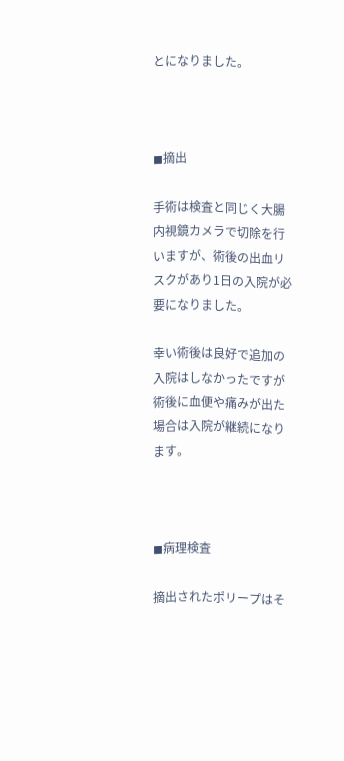とになりました。



◼摘出

手術は検査と同じく大腸内視鏡カメラで切除を行いますが、術後の出血リスクがあり1日の入院が必要になりました。

幸い術後は良好で追加の入院はしなかったですが術後に血便や痛みが出た場合は入院が継続になります。



◼病理検査

摘出されたポリープはそ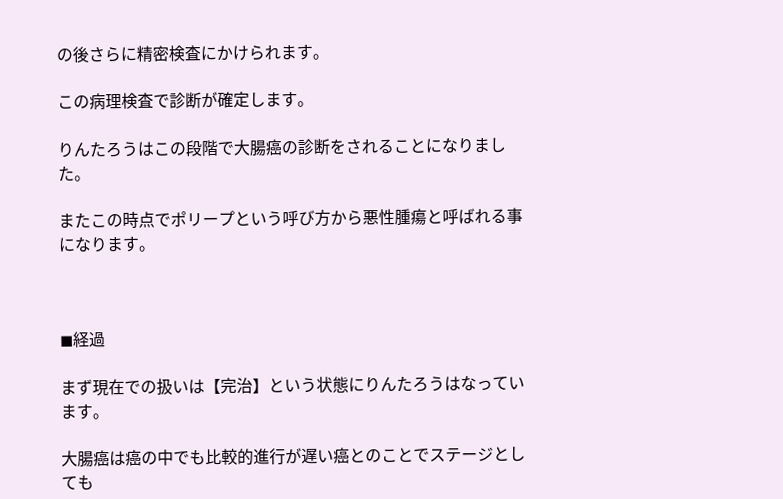の後さらに精密検査にかけられます。

この病理検査で診断が確定します。

りんたろうはこの段階で大腸癌の診断をされることになりました。

またこの時点でポリープという呼び方から悪性腫瘍と呼ばれる事になります。



◼経過

まず現在での扱いは【完治】という状態にりんたろうはなっています。

大腸癌は癌の中でも比較的進行が遅い癌とのことでステージとしても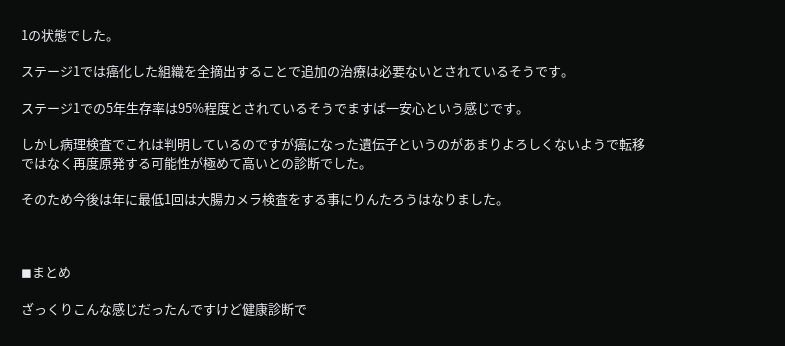1の状態でした。

ステージ1では癌化した組織を全摘出することで追加の治療は必要ないとされているそうです。

ステージ1での5年生存率は95%程度とされているそうでますば一安心という感じです。

しかし病理検査でこれは判明しているのですが癌になった遺伝子というのがあまりよろしくないようで転移ではなく再度原発する可能性が極めて高いとの診断でした。

そのため今後は年に最低1回は大腸カメラ検査をする事にりんたろうはなりました。



◼まとめ

ざっくりこんな感じだったんですけど健康診断で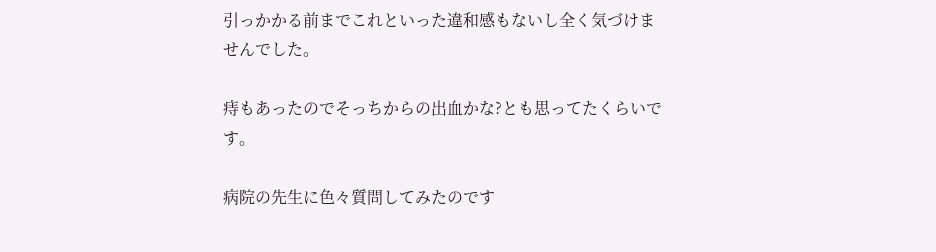引っかかる前までこれといった違和感もないし全く気づけませんでした。

痔もあったのでそっちからの出血かな?とも思ってたくらいです。

病院の先生に色々質問してみたのです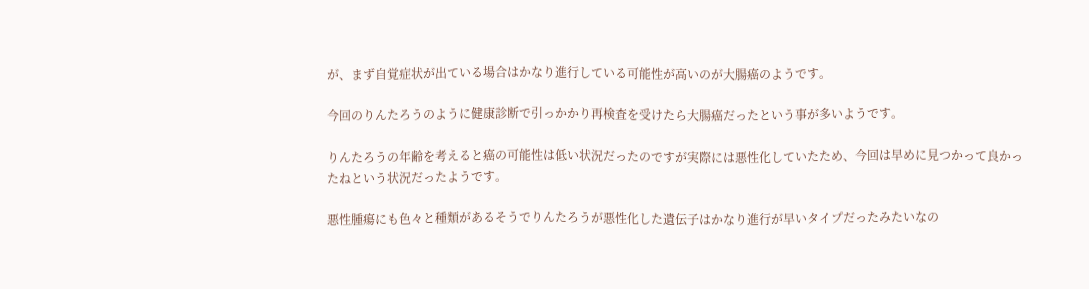が、まず自覚症状が出ている場合はかなり進行している可能性が高いのが大腸癌のようです。

今回のりんたろうのように健康診断で引っかかり再検査を受けたら大腸癌だったという事が多いようです。

りんたろうの年齢を考えると癌の可能性は低い状況だったのですが実際には悪性化していたため、今回は早めに見つかって良かったねという状況だったようです。

悪性腫瘍にも色々と種類があるそうでりんたろうが悪性化した遺伝子はかなり進行が早いタイプだったみたいなの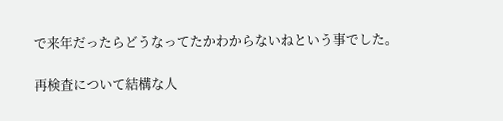で来年だったらどうなってたかわからないねという事でした。

再検査について結構な人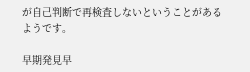が自己判断で再検査しないということがあるようです。

早期発見早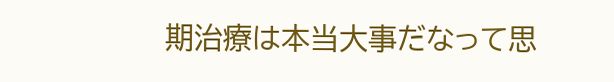期治療は本当大事だなって思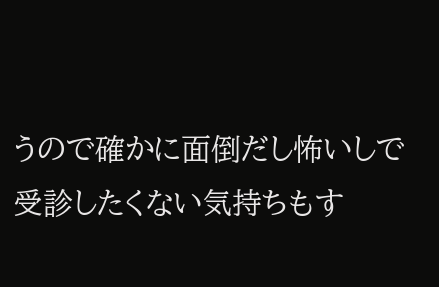うので確かに面倒だし怖いしで受診したくない気持ちもす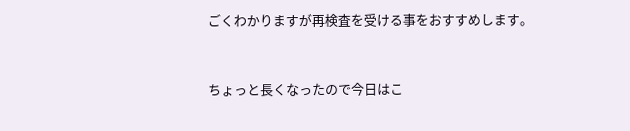ごくわかりますが再検査を受ける事をおすすめします。



ちょっと長くなったので今日はこ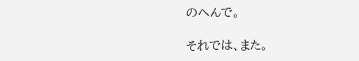のへんで。

それでは、また。